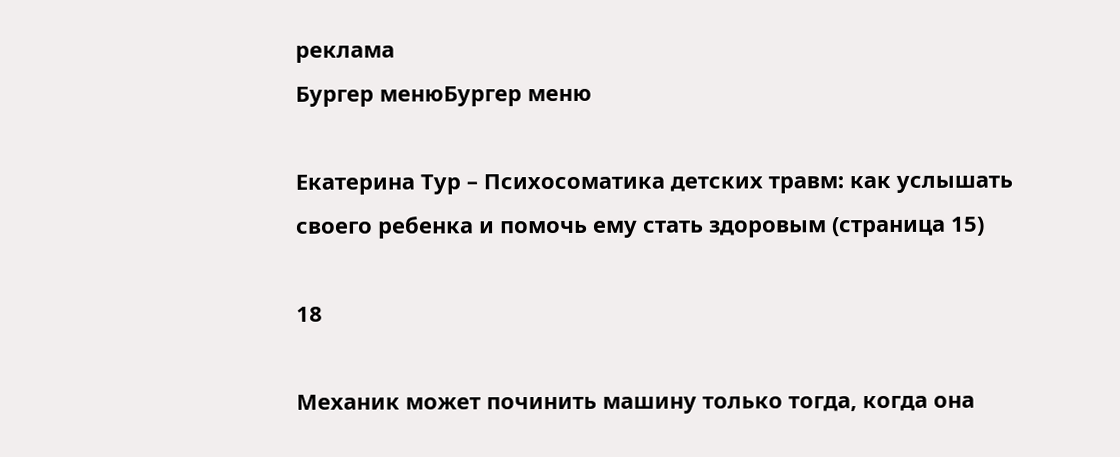реклама
Бургер менюБургер меню

Екатерина Тур – Психосоматика детских травм: как услышать своего ребенка и помочь ему стать здоровым (страница 15)

18

Механик может починить машину только тогда, когда она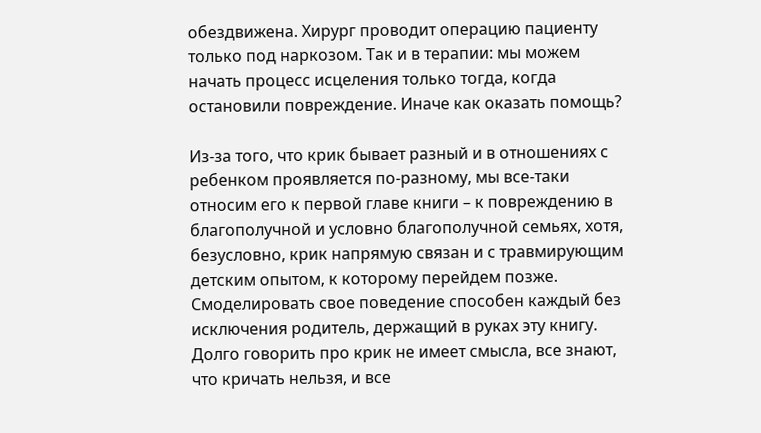обездвижена. Хирург проводит операцию пациенту только под наркозом. Так и в терапии: мы можем начать процесс исцеления только тогда, когда остановили повреждение. Иначе как оказать помощь?

Из-за того, что крик бывает разный и в отношениях с ребенком проявляется по-разному, мы все-таки относим его к первой главе книги – к повреждению в благополучной и условно благополучной семьях, хотя, безусловно, крик напрямую связан и с травмирующим детским опытом, к которому перейдем позже. Смоделировать свое поведение способен каждый без исключения родитель, держащий в руках эту книгу. Долго говорить про крик не имеет смысла, все знают, что кричать нельзя, и все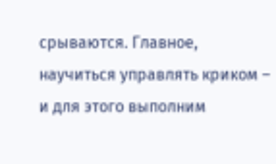срываются. Главное, научиться управлять криком – и для этого выполним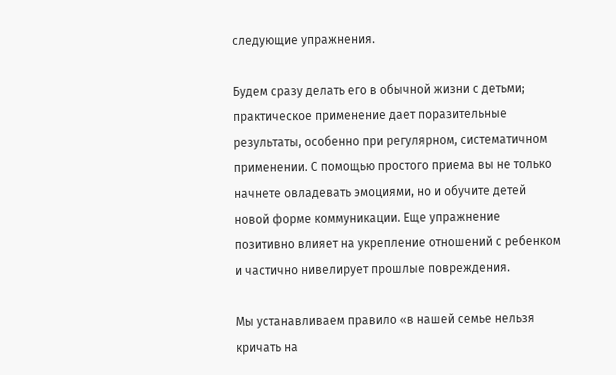следующие упражнения.

Будем сразу делать его в обычной жизни с детьми; практическое применение дает поразительные результаты, особенно при регулярном, систематичном применении. С помощью простого приема вы не только начнете овладевать эмоциями, но и обучите детей новой форме коммуникации. Еще упражнение позитивно влияет на укрепление отношений с ребенком и частично нивелирует прошлые повреждения.

Мы устанавливаем правило «в нашей семье нельзя кричать на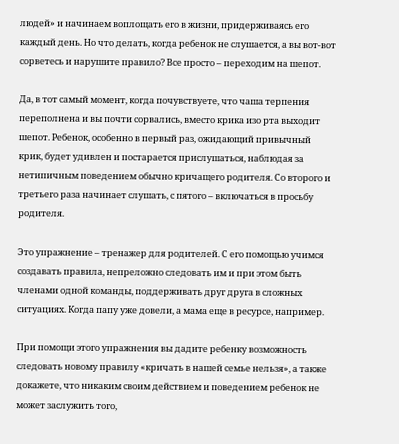людей» и начинаем воплощать его в жизни, придерживаясь его каждый день. Но что делать, когда ребенок не слушается, а вы вот-вот сорветесь и нарушите правило? Все просто – переходим на шепот.

Да, в тот самый момент, когда почувствуете, что чаша терпения переполнена и вы почти сорвались, вместо крика изо рта выходит шепот. Ребенок, особенно в первый раз, ожидающий привычный крик, будет удивлен и постарается прислушаться, наблюдая за нетипичным поведением обычно кричащего родителя. Со второго и третьего раза начинает слушать, с пятого – включаться в просьбу родителя.

Это упражнение – тренажер для родителей. С его помощью учимся создавать правила, непреложно следовать им и при этом быть членами одной команды, поддерживать друг друга в сложных ситуациях. Когда папу уже довели, а мама еще в ресурсе, например.

При помощи этого упражнения вы дадите ребенку возможность следовать новому правилу «кричать в нашей семье нельзя», а также докажете, что никаким своим действием и поведением ребенок не может заслужить того,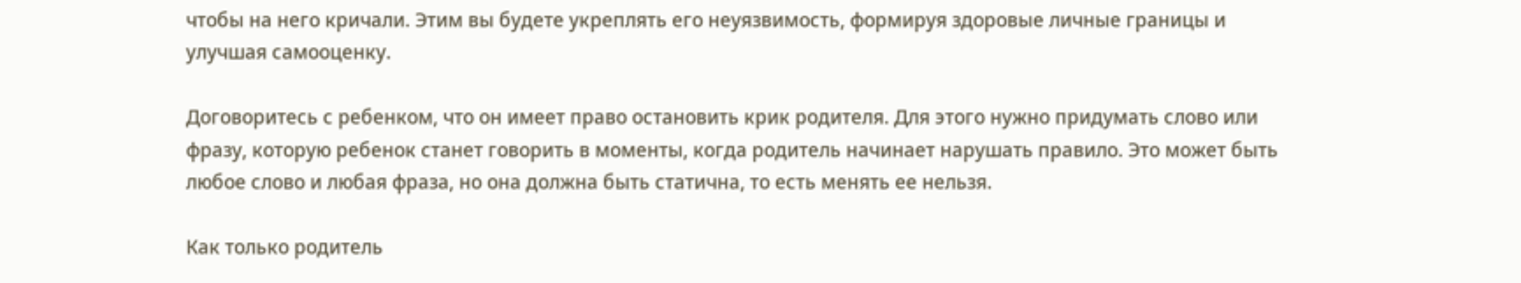чтобы на него кричали. Этим вы будете укреплять его неуязвимость, формируя здоровые личные границы и улучшая самооценку.

Договоритесь с ребенком, что он имеет право остановить крик родителя. Для этого нужно придумать слово или фразу, которую ребенок станет говорить в моменты, когда родитель начинает нарушать правило. Это может быть любое слово и любая фраза, но она должна быть статична, то есть менять ее нельзя.

Как только родитель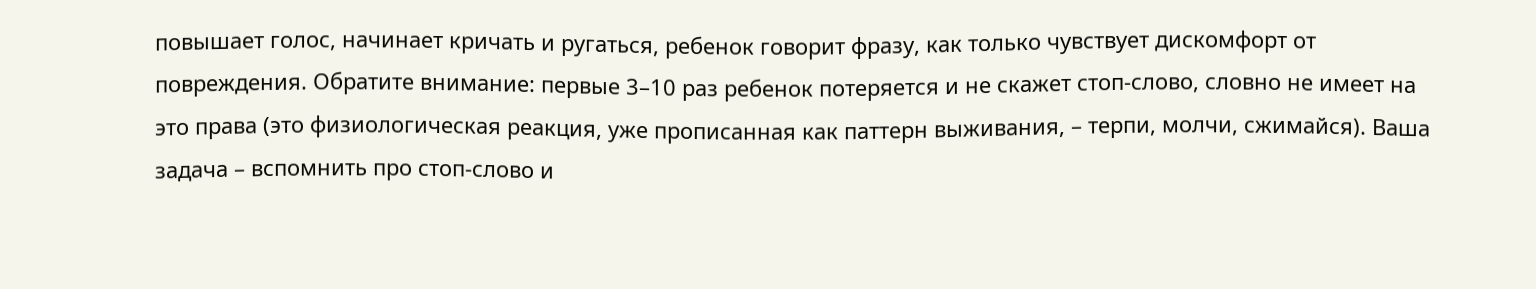повышает голос, начинает кричать и ругаться, ребенок говорит фразу, как только чувствует дискомфорт от повреждения. Обратите внимание: первые 3–10 раз ребенок потеряется и не скажет стоп-слово, словно не имеет на это права (это физиологическая реакция, уже прописанная как паттерн выживания, – терпи, молчи, сжимайся). Ваша задача – вспомнить про стоп-слово и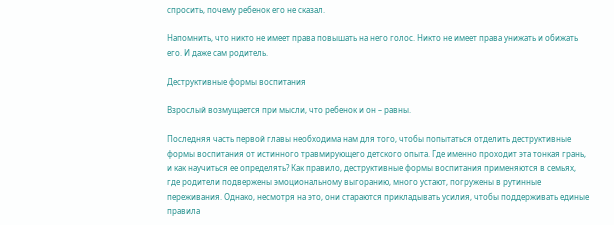спросить, почему ребенок его не сказал.

Напомнить, что никто не имеет права повышать на него голос. Никто не имеет права унижать и обижать его. И даже сам родитель.

Деструктивные формы воспитания

Взрослый возмущается при мысли, что ребенок и он – равны.

Последняя часть первой главы необходима нам для того, чтобы попытаться отделить деструктивные формы воспитания от истинного травмирующего детского опыта. Где именно проходит эта тонкая грань, и как научиться ее определять? Как правило, деструктивные формы воспитания применяются в семьях, где родители подвержены эмоциональному выгоранию, много устают, погружены в рутинные переживания. Однако, несмотря на это, они стараются прикладывать усилия, чтобы поддерживать единые правила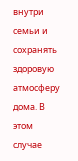внутри семьи и сохранять здоровую атмосферу дома. В этом случае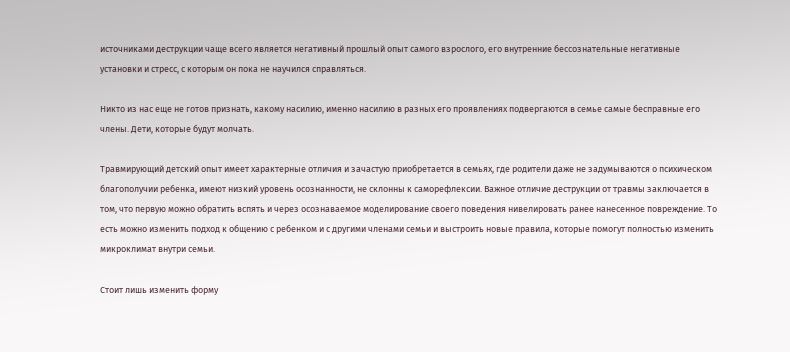источниками деструкции чаще всего является негативный прошлый опыт самого взрослого, его внутренние бессознательные негативные установки и стресс, с которым он пока не научился справляться.

Никто из нас еще не готов признать, какому насилию, именно насилию в разных его проявлениях подвергаются в семье самые бесправные его члены. Дети, которые будут молчать.

Травмирующий детский опыт имеет характерные отличия и зачастую приобретается в семьях, где родители даже не задумываются о психическом благополучии ребенка, имеют низкий уровень осознанности, не склонны к саморефлексии. Важное отличие деструкции от травмы заключается в том, что первую можно обратить вспять и через осознаваемое моделирование своего поведения нивелировать ранее нанесенное повреждение. То есть можно изменить подход к общению с ребенком и с другими членами семьи и выстроить новые правила, которые помогут полностью изменить микроклимат внутри семьи.

Стоит лишь изменить форму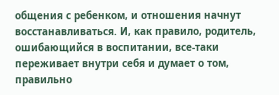общения с ребенком, и отношения начнут восстанавливаться. И, как правило, родитель, ошибающийся в воспитании, все-таки переживает внутри себя и думает о том, правильно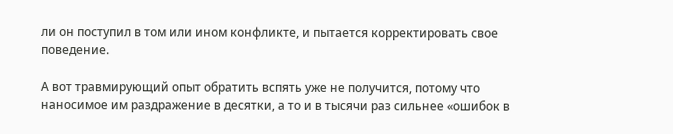ли он поступил в том или ином конфликте, и пытается корректировать свое поведение.

А вот травмирующий опыт обратить вспять уже не получится, потому что наносимое им раздражение в десятки, а то и в тысячи раз сильнее «ошибок в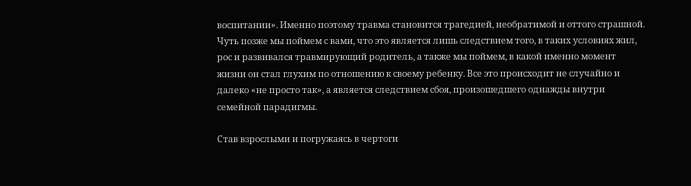воспитании». Именно поэтому травма становится трагедией, необратимой и оттого страшной. Чуть позже мы поймем с вами, что это является лишь следствием того, в таких условиях жил, рос и развивался травмирующий родитель, а также мы поймем, в какой именно момент жизни он стал глухим по отношению к своему ребенку. Все это происходит не случайно и далеко «не просто так», а является следствием сбоя, произошедшего однажды внутри семейной парадигмы.

Став взрослыми и погружаясь в чертоги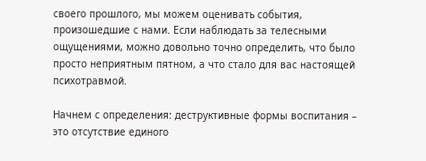своего прошлого, мы можем оценивать события, произошедшие с нами. Если наблюдать за телесными ощущениями, можно довольно точно определить, что было просто неприятным пятном, а что стало для вас настоящей психотравмой.

Начнем с определения: деструктивные формы воспитания – это отсутствие единого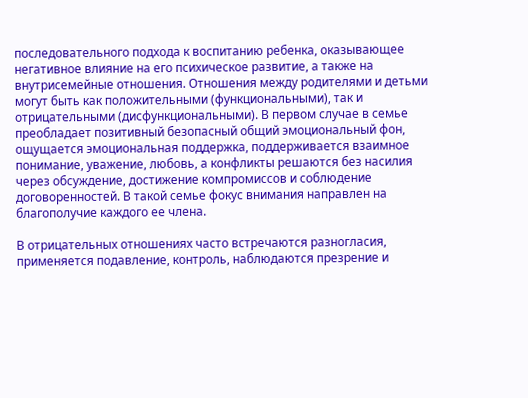последовательного подхода к воспитанию ребенка, оказывающее негативное влияние на его психическое развитие, а также на внутрисемейные отношения. Отношения между родителями и детьми могут быть как положительными (функциональными), так и отрицательными (дисфункциональными). В первом случае в семье преобладает позитивный безопасный общий эмоциональный фон, ощущается эмоциональная поддержка, поддерживается взаимное понимание, уважение, любовь, а конфликты решаются без насилия через обсуждение, достижение компромиссов и соблюдение договоренностей. В такой семье фокус внимания направлен на благополучие каждого ее члена.

В отрицательных отношениях часто встречаются разногласия, применяется подавление, контроль, наблюдаются презрение и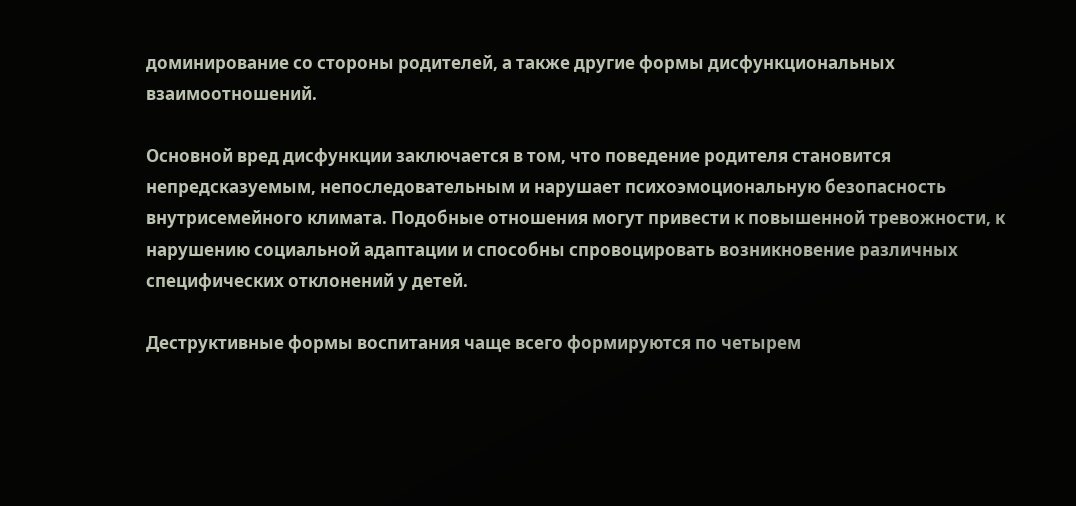доминирование со стороны родителей, а также другие формы дисфункциональных взаимоотношений.

Основной вред дисфункции заключается в том, что поведение родителя становится непредсказуемым, непоследовательным и нарушает психоэмоциональную безопасность внутрисемейного климата. Подобные отношения могут привести к повышенной тревожности, к нарушению социальной адаптации и способны спровоцировать возникновение различных специфических отклонений у детей.

Деструктивные формы воспитания чаще всего формируются по четырем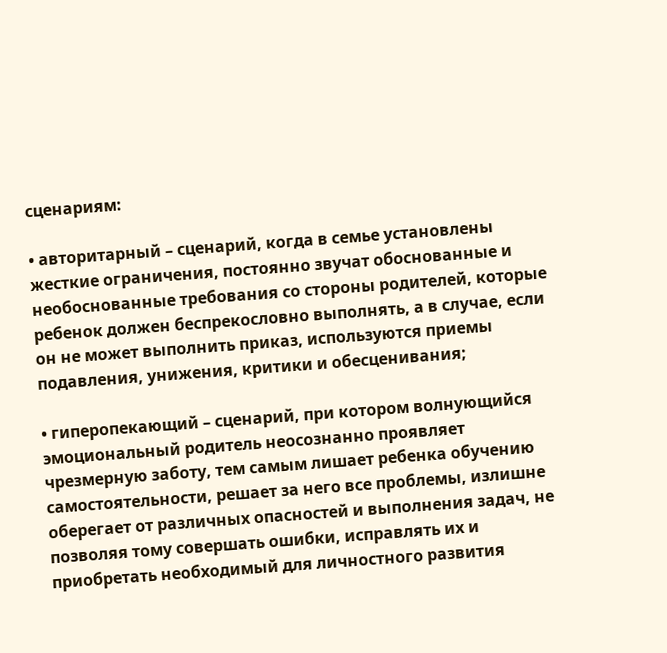сценариям:

• авторитарный – сценарий, когда в семье установлены жесткие ограничения, постоянно звучат обоснованные и необоснованные требования со стороны родителей, которые ребенок должен беспрекословно выполнять, а в случае, если он не может выполнить приказ, используются приемы подавления, унижения, критики и обесценивания;

• гиперопекающий – сценарий, при котором волнующийся эмоциональный родитель неосознанно проявляет чрезмерную заботу, тем самым лишает ребенка обучению самостоятельности, решает за него все проблемы, излишне оберегает от различных опасностей и выполнения задач, не позволяя тому совершать ошибки, исправлять их и приобретать необходимый для личностного развития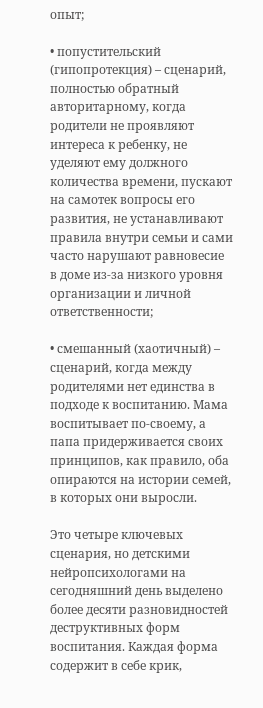опыт;

• попустительский (гипопротекция) – сценарий, полностью обратный авторитарному, когда родители не проявляют интереса к ребенку, не уделяют ему должного количества времени, пускают на самотек вопросы его развития, не устанавливают правила внутри семьи и сами часто нарушают равновесие в доме из-за низкого уровня организации и личной ответственности;

• смешанный (хаотичный) – сценарий, когда между родителями нет единства в подходе к воспитанию. Мама воспитывает по-своему, а папа придерживается своих принципов, как правило, оба опираются на истории семей, в которых они выросли.

Это четыре ключевых сценария, но детскими нейропсихологами на сегодняшний день выделено более десяти разновидностей деструктивных форм воспитания. Каждая форма содержит в себе крик,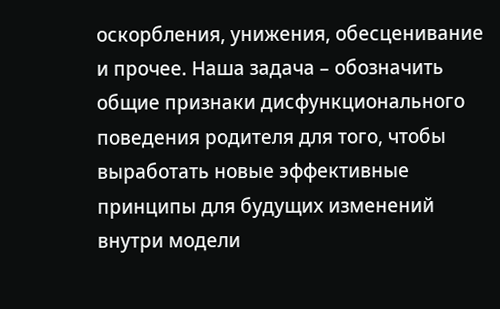оскорбления, унижения, обесценивание и прочее. Наша задача – обозначить общие признаки дисфункционального поведения родителя для того, чтобы выработать новые эффективные принципы для будущих изменений внутри модели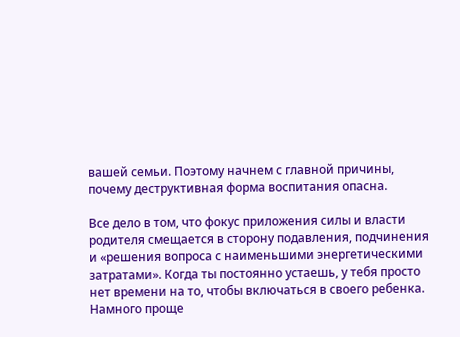вашей семьи. Поэтому начнем с главной причины, почему деструктивная форма воспитания опасна.

Все дело в том, что фокус приложения силы и власти родителя смещается в сторону подавления, подчинения и «решения вопроса с наименьшими энергетическими затратами». Когда ты постоянно устаешь, у тебя просто нет времени на то, чтобы включаться в своего ребенка. Намного проще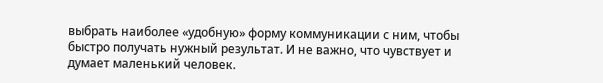выбрать наиболее «удобную» форму коммуникации с ним, чтобы быстро получать нужный результат. И не важно, что чувствует и думает маленький человек.